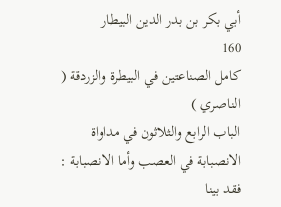أبي بكر بن بدر الدين البيطار
160
كامل الصناعتين في البيطرة والزردقة ( الناصري )
الباب الرابع والثلاثون في مداواة الانصبابة في العصب وأما الانصبابة : فقد بينا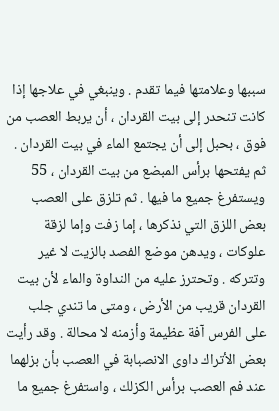سببها وعلامتها فيما تقدم . وينبغي في علاجها إذا كانت تنحدر إلى بيت القردان ، أن يربط العصب من فوق ، بحبل إلى أن يجتمع الماء في بيت القردان . ثم يفتحها برأس المبضع من بيت القردان ، 55 ويستفرغ جميع ما فيها . ثم تلزق على العصب بعض اللزق التي نذكرها ، إما زفت وإما لزقة علوكات ، ويدهن موضع الفصد بالزيت لا غير وتتركه . وتحترز عليه من النداوة والماء لأن بيت القردان قريب من الأرض ، ومتى ما تندي جلب على الفرس آفة عظيمة وأزمنه لا محالة . وقد رأيت بعض الأتراك داوى الانصبابة في العصب بأن بزلهما عند فم العصب برأس الكزلك ، واستفرغ جميع ما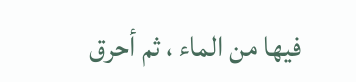فيها من الماء ، ثم أحرق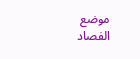موضع الفصاد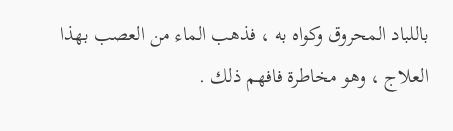باللباد المحروق وكواه به ، فذهب الماء من العصب بهذا العلاج ، وهو مخاطرة فافهم ذلك .